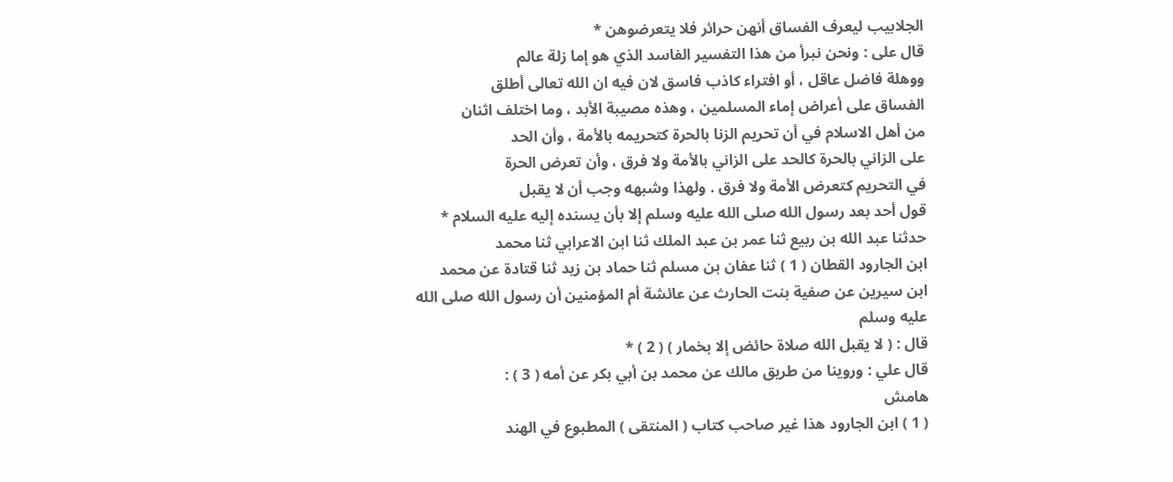الجلابيب ليعرف الفساق أنهن حرائر فلا يتعرضوهن *
قال على : ونحن نبرأ من هذا التفسير الفاسد الذي هو إما زلة عالم
ووهلة فاضل عاقل ، أو افتراء كاذب فاسق لان فيه ان الله تعالى أطلق
الفساق على أعراض إماء المسلمين ، وهذه مصيبة الأبد ، وما اختلف اثنان
من أهل الاسلام في أن تحريم الزنا بالحرة كتحريمه بالأمة ، وأن الحد
على الزاني بالحرة كالحد على الزاني بالأمة ولا فرق ، وأن تعرض الحرة
في التحريم كتعرض الأمة ولا فرق . ولهذا وشبهه وجب أن لا يقبل
قول أحد بعد رسول الله صلى الله عليه وسلم إلا بأن يسنده إليه عليه السلام *
حدثنا عبد الله بن ربيع ثنا عمر بن عبد الملك ثنا ابن الاعرابي ثنا محمد
ابن الجارود القطان ( 1 ) ثنا عفان بن مسلم ثنا حماد بن زيد ثنا قتادة عن محمد
ابن سيرين عن صفية بنت الحارث عن عائشة أم المؤمنين أن رسول الله صلى الله عليه وسلم
قال : ( لا يقبل الله صلاة حائض إلا بخمار ) ( 2 ) *
قال علي : وروينا من طريق مالك عن محمد بن أبي بكر عن أمه ( 3 ) :
هامش
( 1 ) ابن الجارود هذا غير صاحب كتاب ( المنتقى ) المطبوع في الهند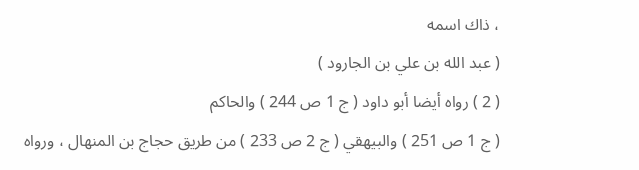، ذاك اسمه
( عبد الله بن علي بن الجارود )
( 2 ) رواه أيضا أبو داود ( ج 1 ص 244 ) والحاكم
( ج 1 ص 251 ) والبيهقي ( ج 2 ص 233 ) من طريق حجاج بن المنهال ، ورواه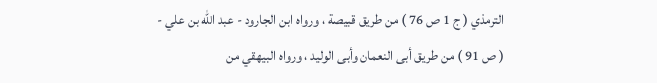الترمذي ( ج 1 ص 76 ) من طريق قبيصة ، ورواه ابن الجارود - عبد الله بن علي -
( ص 91 ) من طريق أبى النعمان وأبى الوليد ، ورواه البيهقي من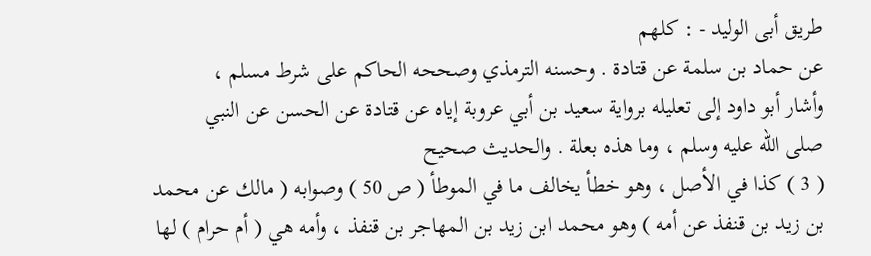طريق أبى الوليد - : كلهم
عن حماد بن سلمة عن قتادة . وحسنه الترمذي وصححه الحاكم على شرط مسلم ،
وأشار أبو داود إلى تعليله برواية سعيد بن أبي عروبة إياه عن قتادة عن الحسن عن النبي
صلى الله عليه وسلم ، وما هذه بعلة . والحديث صحيح
( 3 ) كذا في الأصل ، وهو خطأ يخالف ما في الموطأ ( ص 50 ) وصوابه ( مالك عن محمد بن زيد بن قنفذ عن أمه ) وهو محمد ابن زيد بن المهاجر بن قنفذ ، وأمه هي ( أم حرام ) لها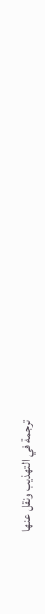ترجمة في التهذيب ونقل عنها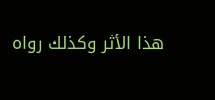هذا الأثر وكذلك رواه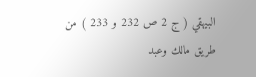البيهقي ( ج 2 ص 232 و 233 ) من طريق مالك وعبد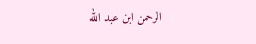الرحمن ابن عبد الله